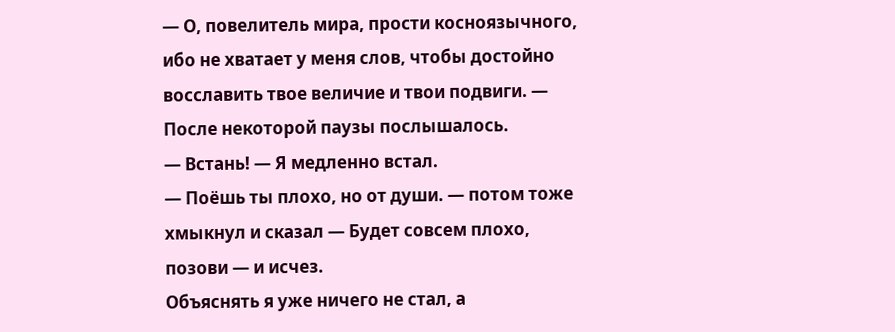— О, повелитель мира, прости косноязычного, ибо не хватает у меня слов, чтобы достойно восславить твое величие и твои подвиги. — После некоторой паузы послышалось.
— Встань! — Я медленно встал.
— Поёшь ты плохо, но от души. — потом тоже хмыкнул и сказал — Будет совсем плохо, позови — и исчез.
Объяснять я уже ничего не стал, а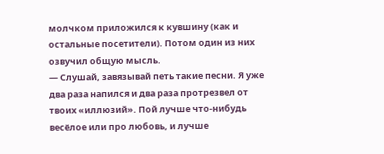молчком приложился к кувшину (как и остальные посетители). Потом один из них озвучил общую мысль.
— Слушай, завязывай петь такие песни. Я уже два раза напился и два раза протрезвел от твоих «иллюзий». Пой лучше что-нибудь весёлое или про любовь, и лучше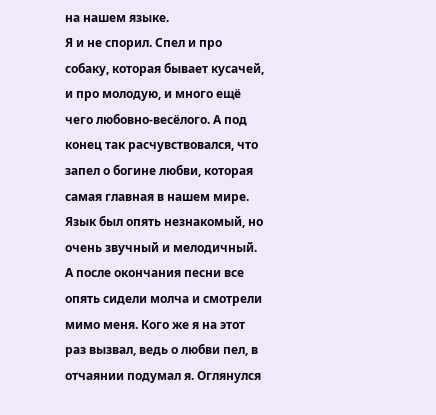на нашем языке.
Я и не спорил. Спел и про собаку, которая бывает кусачей, и про молодую, и много ещё чего любовно-весёлого. А под конец так расчувствовался, что запел о богине любви, которая самая главная в нашем мире. Язык был опять незнакомый, но очень звучный и мелодичный. А после окончания песни все опять сидели молча и смотрели мимо меня. Кого же я на этот раз вызвал, ведь о любви пел, в отчаянии подумал я. Оглянулся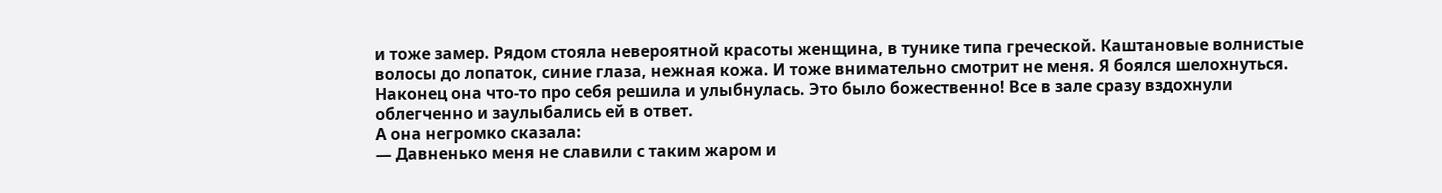и тоже замер. Рядом стояла невероятной красоты женщина, в тунике типа греческой. Каштановые волнистые волосы до лопаток, синие глаза, нежная кожа. И тоже внимательно смотрит не меня. Я боялся шелохнуться. Наконец она что-то про себя решила и улыбнулась. Это было божественно! Все в зале сразу вздохнули облегченно и заулыбались ей в ответ.
А она негромко сказала:
— Давненько меня не славили с таким жаром и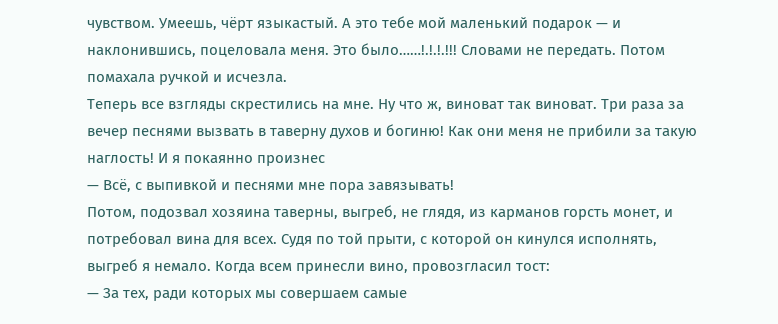чувством. Умеешь, чёрт языкастый. А это тебе мой маленький подарок — и наклонившись, поцеловала меня. Это было……!.!.!.!!! Словами не передать. Потом помахала ручкой и исчезла.
Теперь все взгляды скрестились на мне. Ну что ж, виноват так виноват. Три раза за вечер песнями вызвать в таверну духов и богиню! Как они меня не прибили за такую наглость! И я покаянно произнес
— Всё, с выпивкой и песнями мне пора завязывать!
Потом, подозвал хозяина таверны, выгреб, не глядя, из карманов горсть монет, и потребовал вина для всех. Судя по той прыти, с которой он кинулся исполнять, выгреб я немало. Когда всем принесли вино, провозгласил тост:
— За тех, ради которых мы совершаем самые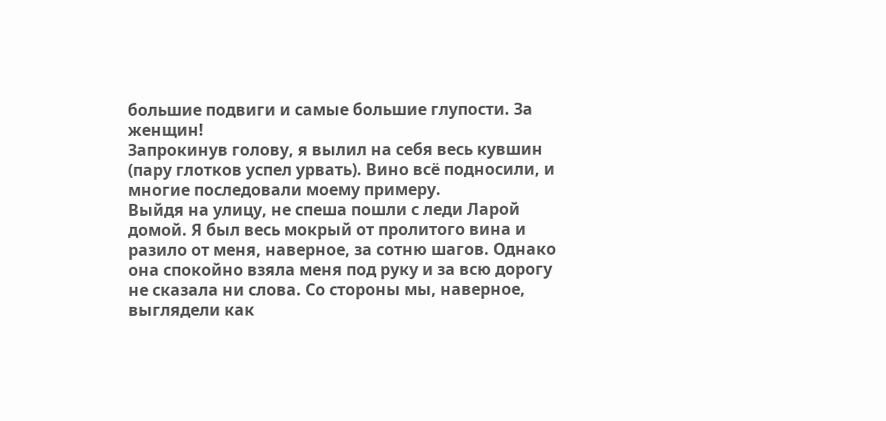большие подвиги и самые большие глупости. За женщин!
Запрокинув голову, я вылил на себя весь кувшин (пару глотков успел урвать). Вино всё подносили, и многие последовали моему примеру.
Выйдя на улицу, не спеша пошли с леди Ларой домой. Я был весь мокрый от пролитого вина и разило от меня, наверное, за сотню шагов. Однако она спокойно взяла меня под руку и за всю дорогу не сказала ни слова. Со стороны мы, наверное, выглядели как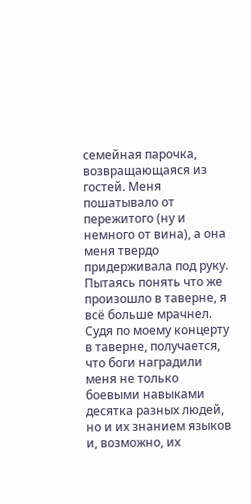семейная парочка, возвращающаяся из гостей. Меня пошатывало от пережитого (ну и немного от вина), а она меня твердо придерживала под руку. Пытаясь понять что же произошло в таверне, я всё больше мрачнел. Судя по моему концерту в таверне, получается, что боги наградили меня не только боевыми навыками десятка разных людей, но и их знанием языков и, возможно, их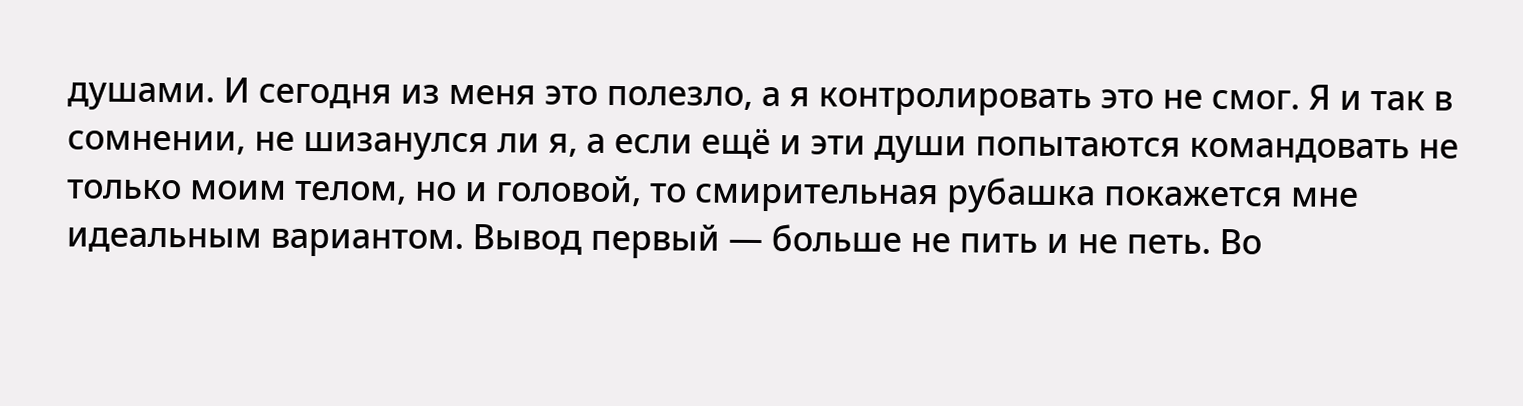душами. И сегодня из меня это полезло, а я контролировать это не смог. Я и так в сомнении, не шизанулся ли я, а если ещё и эти души попытаются командовать не только моим телом, но и головой, то смирительная рубашка покажется мне идеальным вариантом. Вывод первый — больше не пить и не петь. Во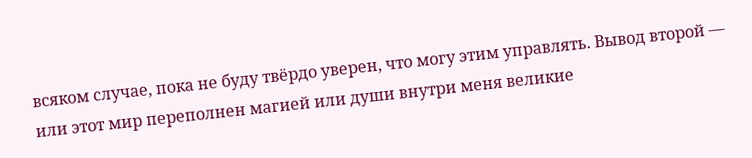всяком случае, пока не буду твёрдо уверен, что могу этим управлять. Вывод второй — или этот мир переполнен магией или души внутри меня великие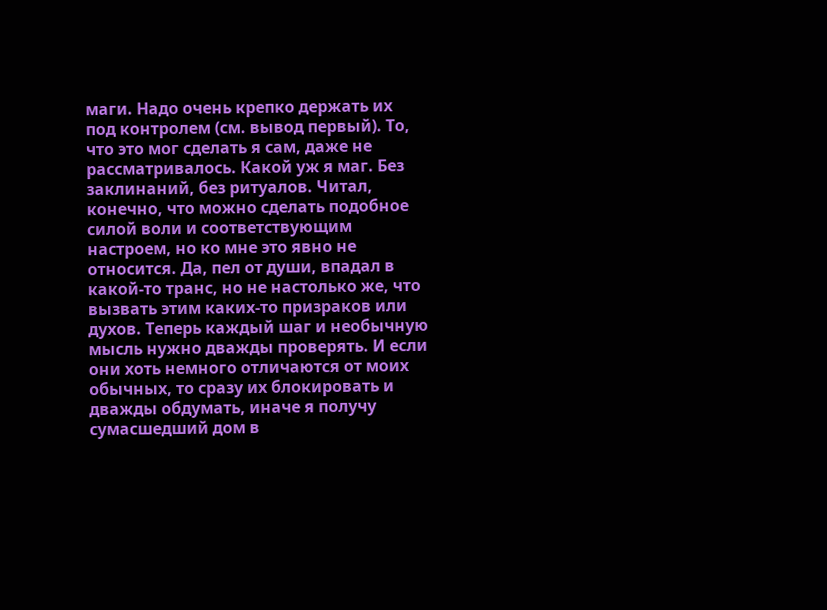маги. Надо очень крепко держать их под контролем (см. вывод первый). То, что это мог сделать я сам, даже не рассматривалось. Какой уж я маг. Без заклинаний, без ритуалов. Читал, конечно, что можно сделать подобное силой воли и соответствующим настроем, но ко мне это явно не относится. Да, пел от души, впадал в какой-то транс, но не настолько же, что вызвать этим каких-то призраков или духов. Теперь каждый шаг и необычную мысль нужно дважды проверять. И если они хоть немного отличаются от моих обычных, то сразу их блокировать и дважды обдумать, иначе я получу сумасшедший дом в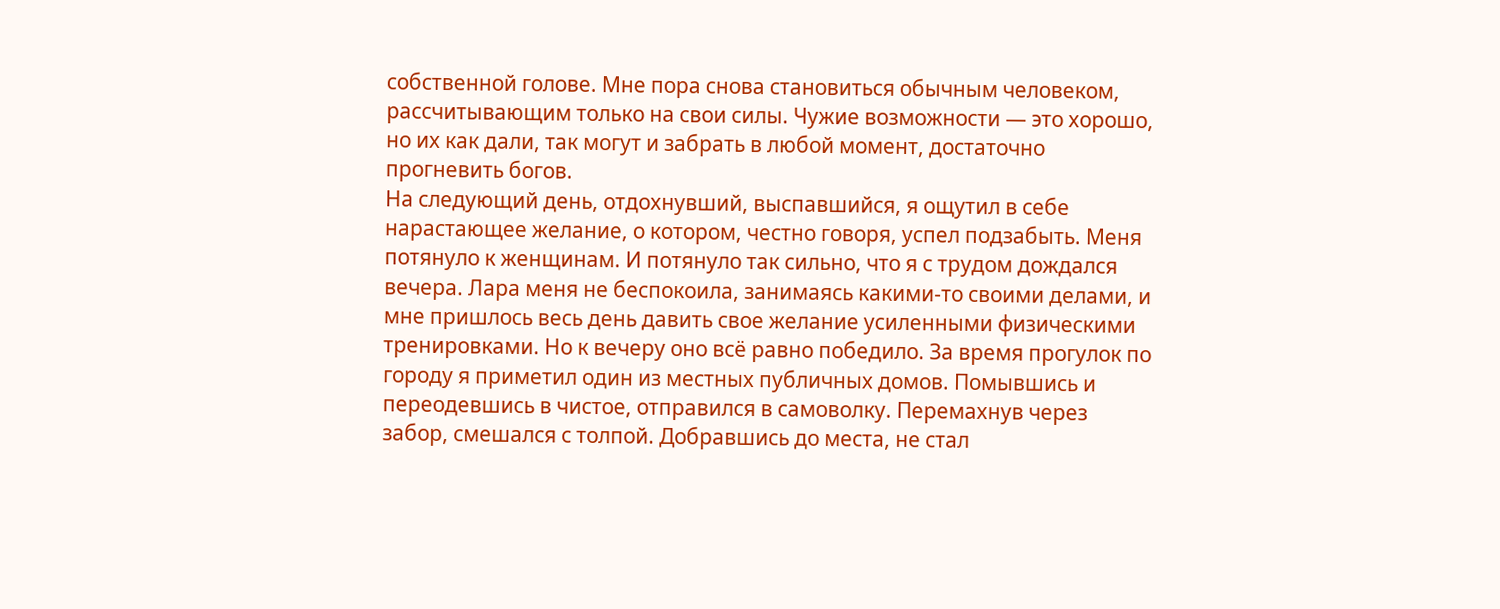собственной голове. Мне пора снова становиться обычным человеком, рассчитывающим только на свои силы. Чужие возможности — это хорошо, но их как дали, так могут и забрать в любой момент, достаточно прогневить богов.
На следующий день, отдохнувший, выспавшийся, я ощутил в себе нарастающее желание, о котором, честно говоря, успел подзабыть. Меня потянуло к женщинам. И потянуло так сильно, что я с трудом дождался вечера. Лара меня не беспокоила, занимаясь какими-то своими делами, и мне пришлось весь день давить свое желание усиленными физическими тренировками. Но к вечеру оно всё равно победило. За время прогулок по городу я приметил один из местных публичных домов. Помывшись и переодевшись в чистое, отправился в самоволку. Перемахнув через забор, смешался с толпой. Добравшись до места, не стал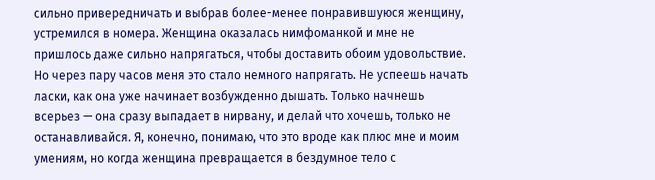сильно привередничать и выбрав более-менее понравившуюся женщину, устремился в номера. Женщина оказалась нимфоманкой и мне не пришлось даже сильно напрягаться, чтобы доставить обоим удовольствие. Но через пару часов меня это стало немного напрягать. Не успеешь начать ласки, как она уже начинает возбужденно дышать. Только начнешь всерьез — она сразу выпадает в нирвану, и делай что хочешь, только не останавливайся. Я, конечно, понимаю, что это вроде как плюс мне и моим умениям, но когда женщина превращается в бездумное тело с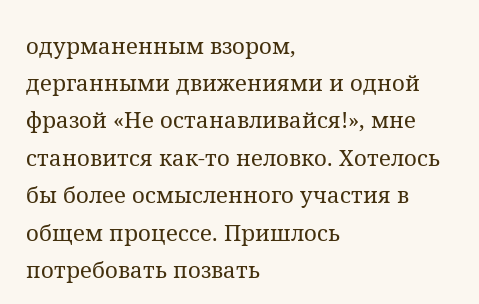одурманенным взором, дерганными движениями и одной фразой «Не останавливайся!», мне становится как-то неловко. Хотелось бы более осмысленного участия в общем процессе. Пришлось потребовать позвать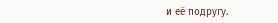и её подругу.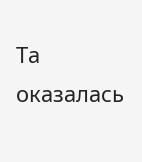Та оказалась